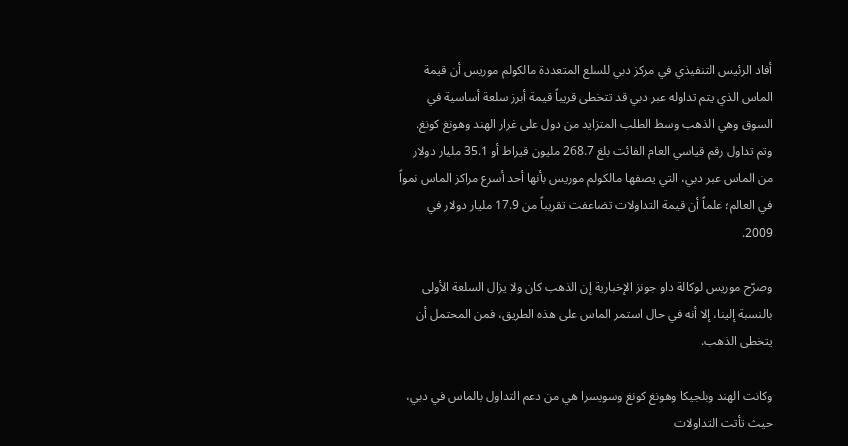أفاد الرئيس التنفيذي في مركز دبي للسلع المتعددة مالكولم موريس أن قيمة الماس الذي يتم تداوله عبر دبي قد تتخطى قريباً قيمة أبرز سلعة أساسية في السوق وهي الذهب وسط الطلب المتزايد من دول على غرار الهند وهونغ كونغ. وتم تداول رقم قياسي العام الفائت بلغ 268.7 مليون قيراط أو 35.1 مليار دولار من الماس عبر دبي، التي يصفها مالكولم موريس بأنها أحد أسرع مراكز الماس نمواً في العالم؛ علماً أن قيمة التداولات تضاعفت تقريباً من 17.9 مليار دولار في 2009.

وصرّح موريس لوكالة داو جونز الإخبارية إن الذهب كان ولا يزال السلعة الأولى بالنسبة إلينا، إلا أنه في حال استمر الماس على هذه الطريق، فمن المحتمل أن يتخطى الذهب.

وكانت الهند وبلجيكا وهونغ كونغ وسويسرا هي من دعم التداول بالماس في دبي، حيث تأتت التداولات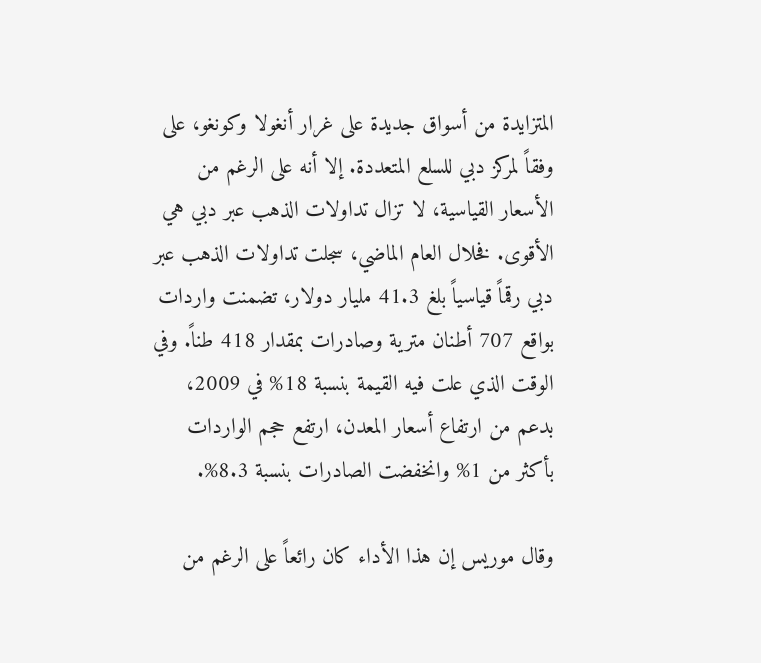المتزايدة من أسواق جديدة على غرار أنغولا وكونغو، على وفقاً لمركز دبي للسلع المتعددة. إلا أنه على الرغم من الأسعار القياسية، لا تزال تداولات الذهب عبر دبي هي الأقوى. فخلال العام الماضي، سجلت تداولات الذهب عبر دبي رقماً قياسياً بلغ 41.3 مليار دولار، تضمنت واردات بواقع 707 أطنان مترية وصادرات بمقدار 418 طناً. وفي الوقت الذي علت فيه القيمة بنسبة 18% في 2009، بدعم من ارتفاع أسعار المعدن، ارتفع حجم الواردات بأكثر من 1% وانخفضت الصادرات بنسبة 8.3%.

وقال موريس إن هذا الأداء كان رائعاً على الرغم من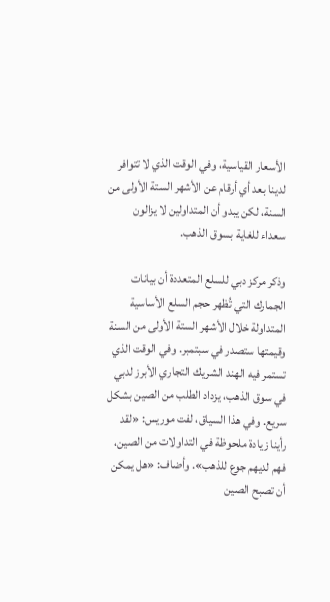الأسعار القياسية، وفي الوقت الذي لا تتوافر لدينا بعد أي أرقام عن الأشهر الستة الأولى من السنة، لكن يبدو أن المتداولين لا يزالون سعداء للغاية بسوق الذهب.

وذكر مركز دبي للسلع المتعددة أن بيانات الجمارك التي تُظهر حجم السلع الأساسية المتداولة خلال الأشهر الستة الأولى من السنة وقيمتها ستصدر في سبتمبر. وفي الوقت الذي تستمر فيه الهند الشريك التجاري الأبرز لدبي في سوق الذهب، يزداد الطلب من الصين بشكل سريع. وفي هذا السياق، لفت موريس: «لقد رأينا زيادة ملحوظة في التداولات من الصين، فهم لديهم جوع للذهب». وأضاف: «هل يمكن أن تصبح الصين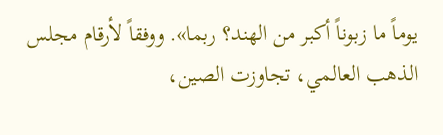يوماً ما زبوناً أكبر من الهند؟ ربما». ووفقاً لأرقام مجلس الذهب العالمي، تجاوزت الصين،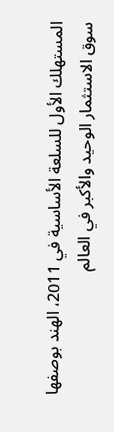المستهلك الأول للسلعة الأساسية في 2011، الهند بوصفها سوق الاستثمار الوحيد والأكبر في العالم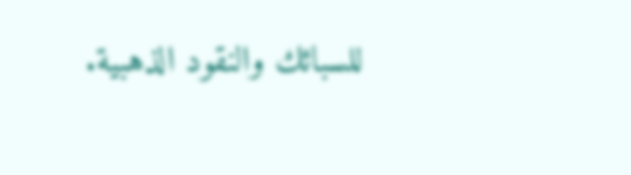للسبائك والنقود الذهبية.